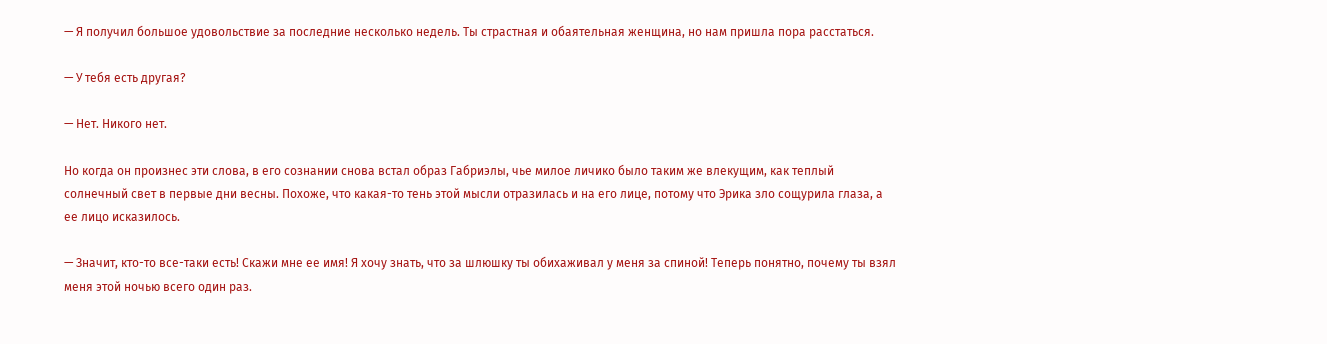— Я получил большое удовольствие за последние несколько недель. Ты страстная и обаятельная женщина, но нам пришла пора расстаться.

— У тебя есть другая?

— Нет. Никого нет.

Но когда он произнес эти слова, в его сознании снова встал образ Габриэлы, чье милое личико было таким же влекущим, как теплый солнечный свет в первые дни весны. Похоже, что какая-то тень этой мысли отразилась и на его лице, потому что Эрика зло сощурила глаза, а ее лицо исказилось.

— Значит, кто-то все-таки есть! Скажи мне ее имя! Я хочу знать, что за шлюшку ты обихаживал у меня за спиной! Теперь понятно, почему ты взял меня этой ночью всего один раз.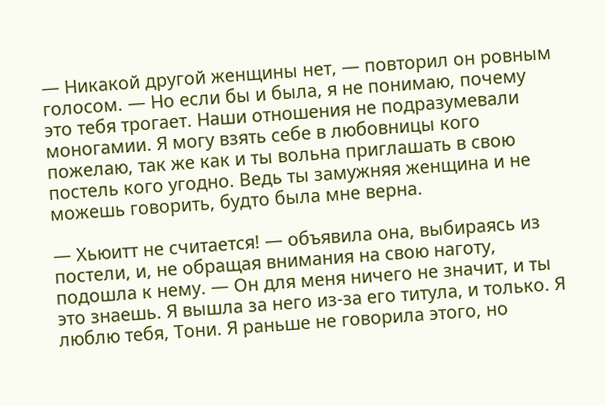— Никакой другой женщины нет, — повторил он ровным голосом. — Но если бы и была, я не понимаю, почему это тебя трогает. Наши отношения не подразумевали моногамии. Я могу взять себе в любовницы кого пожелаю, так же как и ты вольна приглашать в свою постель кого угодно. Ведь ты замужняя женщина и не можешь говорить, будто была мне верна.

— Хьюитт не считается! — объявила она, выбираясь из постели, и, не обращая внимания на свою наготу, подошла к нему. — Он для меня ничего не значит, и ты это знаешь. Я вышла за него из-за его титула, и только. Я люблю тебя, Тони. Я раньше не говорила этого, но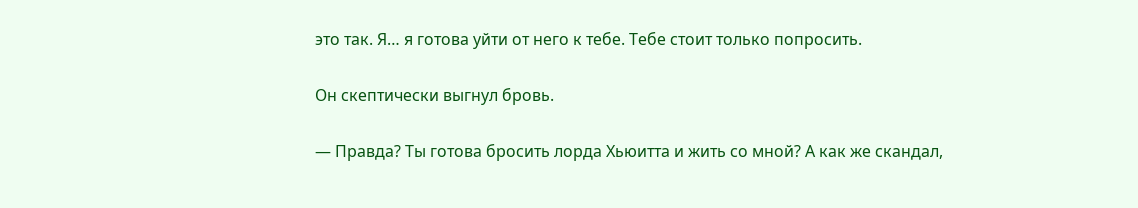это так. Я… я готова уйти от него к тебе. Тебе стоит только попросить.

Он скептически выгнул бровь.

— Правда? Ты готова бросить лорда Хьюитта и жить со мной? А как же скандал,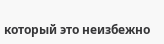который это неизбежно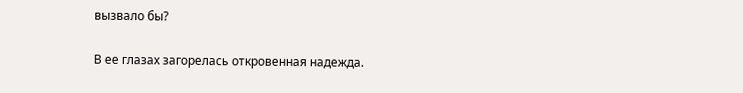вызвало бы?

В ее глазах загорелась откровенная надежда.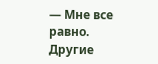— Мне все равно. Другие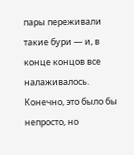пары переживали такие бури — и, в конце концов все налаживалось. Конечно, это было бы непросто, но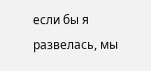если бы я развелась, мы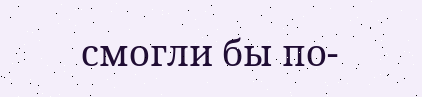смогли бы по-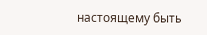настоящему быть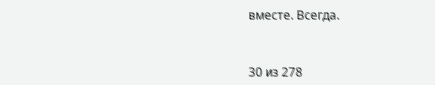вместе. Всегда.



30 из 278